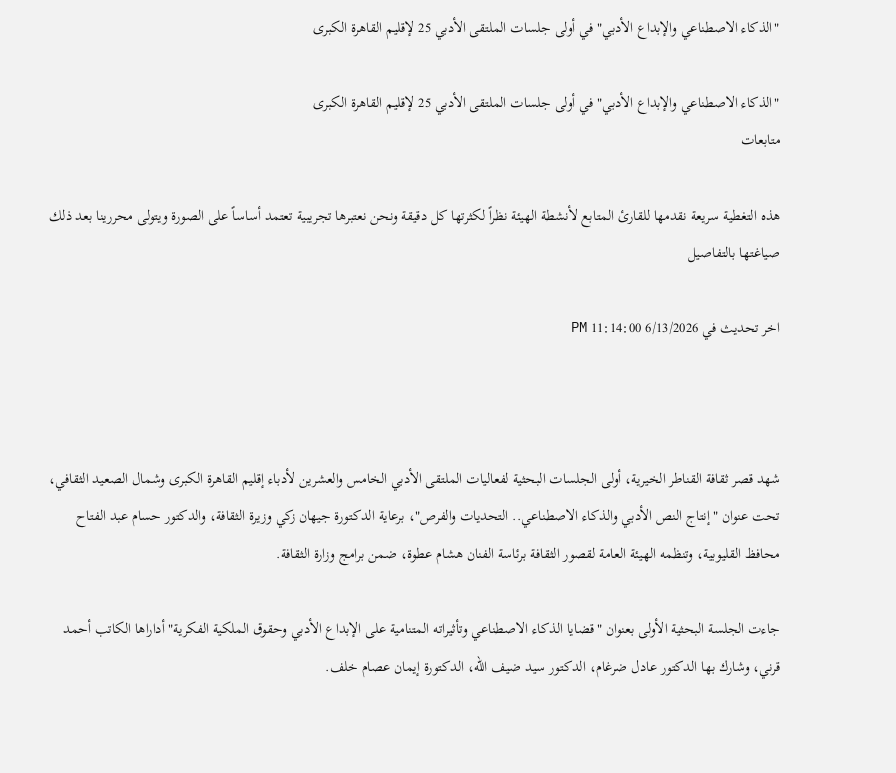"الذكاء الاصطناعي والإبداع الأدبي" في أولى جلسات الملتقى الأدبي 25 لإقليم القاهرة الكبرى

"الذكاء الاصطناعي والإبداع الأدبي" في أولى جلسات الملتقى الأدبي 25 لإقليم القاهرة الكبرى
متابعات

هذه التغطية سريعة نقدمها للقارئ المتابع لأنشطة الهيئة نظراً لكثرتها كل دقيقة ونحن نعتبرها تجريبية تعتمد أساساً على الصورة ويتولى محررينا بعد ذلك صياغتها بالتفاصيل

اخر تحديث في 6/13/2026 11:14:00 PM



شهد قصر ثقافة القناطر الخيرية، أولى الجلسات البحثية لفعاليات الملتقى الأدبي الخامس والعشرين لأدباء إقليم القاهرة الكبرى وشمال الصعيد الثقافي، تحت عنوان "إنتاج النص الأدبي والذكاء الاصطناعي.. التحديات والفرص"، برعاية الدكتورة جيهان زكي وزيرة الثقافة، والدكتور حسام عبد الفتاح محافظ القليوبية، وتنظمه الهيئة العامة لقصور الثقافة برئاسة الفنان هشام عطوة، ضمن برامج وزارة الثقافة.

جاءت الجلسة البحثية الأولى بعنوان "قضايا الذكاء الاصطناعي وتأثيراته المتنامية على الإبداع الأدبي وحقوق الملكية الفكرية" أداراها الكاتب أحمد قرني، وشارك بها الدكتور عادل ضرغام، الدكتور سيد ضيف الله، الدكتورة إيمان عصام خلف.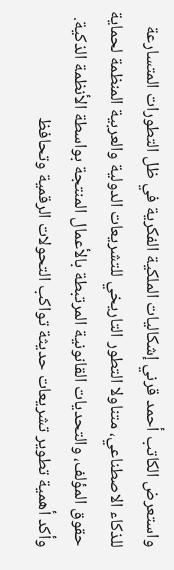واستعرض الكاتب أحمد قرني إشكاليات الملكية الفكرية في ظل التطورات المتسارعة للذكاء الاصطناعي، متناولا التطور التاريخي للتشريعات الدولية والعربية المنظمة لحماية حقوق المؤلف، والتحديات القانونية المرتبطة بالأعمال المنتجة بواسطة الأنظمة الذكية. وأكد أهمية تطوير تشريعات حديثة تواكب التحولات الرقمية وتحافظ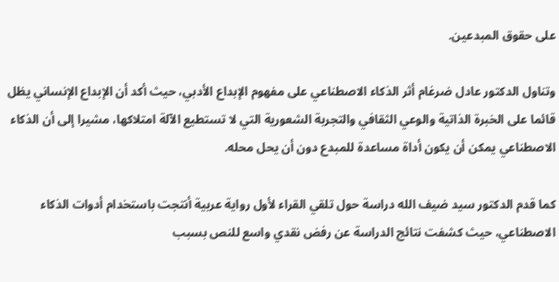على حقوق المبدعين.

وتناول الدكتور عادل ضرغام أثر الذكاء الاصطناعي على مفهوم الإبداع الأدبي، حيث أكد أن الإبداع الإنساني يظل قائما على الخبرة الذاتية والوعي الثقافي والتجربة الشعورية التي لا تستطيع الآلة امتلاكها، مشيرا إلى أن الذكاء الاصطناعي يمكن أن يكون أداة مساعدة للمبدع دون أن يحل محله.

كما قدم الدكتور سيد ضيف الله دراسة حول تلقي القراء لأول رواية عربية أنتجت باستخدام أدوات الذكاء الاصطناعي، حيث كشفت نتائج الدراسة عن رفض نقدي واسع للنص بسبب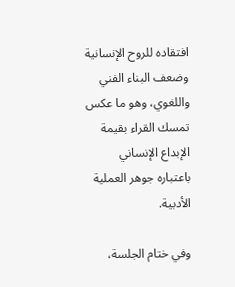افتقاده للروح الإنسانية وضعف البناء الفني واللغوي، وهو ما عكس تمسك القراء بقيمة الإبداع الإنساني باعتباره جوهر العملية الأدبية.

وفي ختام الجلسة،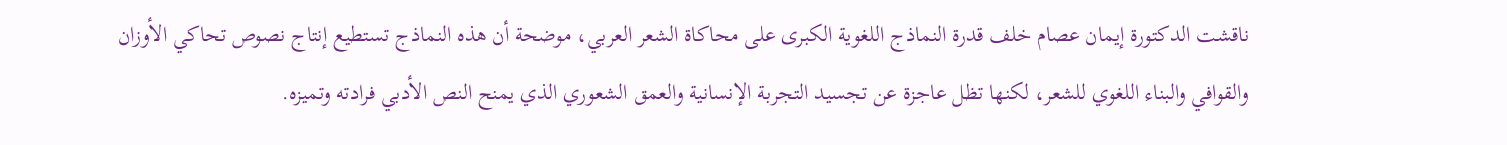ناقشت الدكتورة إيمان عصام خلف قدرة النماذج اللغوية الكبرى على محاكاة الشعر العربي، موضحة أن هذه النماذج تستطيع إنتاج نصوص تحاكي الأوزان والقوافي والبناء اللغوي للشعر، لكنها تظل عاجزة عن تجسيد التجربة الإنسانية والعمق الشعوري الذي يمنح النص الأدبي فرادته وتميزه.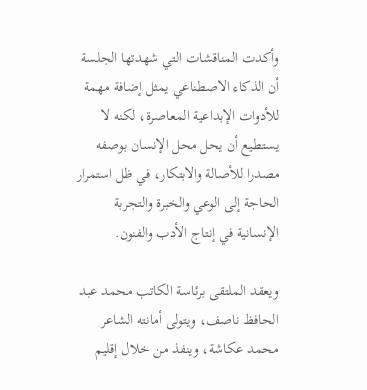وأكدت المناقشات التي شهدتها الجلسة أن الذكاء الاصطناعي يمثل إضافة مهمة للأدوات الإبداعية المعاصرة، لكنه لا يستطيع أن يحل محل الإنسان بوصفه مصدرا للأصالة والابتكار، في ظل استمرار الحاجة إلى الوعي والخبرة والتجربة الإنسانية في إنتاج الأدب والفنون.

ويعقد الملتقى برئاسة الكاتب محمد عبد الحافظ ناصف، ويتولى أمانته الشاعر محمد عكاشة، وينفذ من خلال إقليم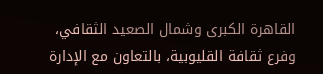القاهرة الكبرى وشمال الصعيد الثقافي، وفرع ثقافة القليوبية، بالتعاون مع الإدارة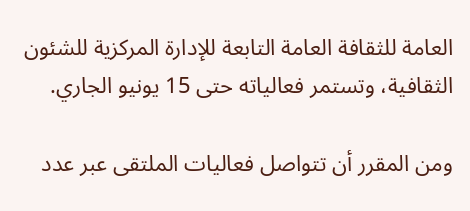العامة للثقافة العامة التابعة للإدارة المركزية للشئون الثقافية، وتستمر فعالياته حتى 15 يونيو الجاري.

ومن المقرر أن تتواصل فعاليات الملتقى عبر عدد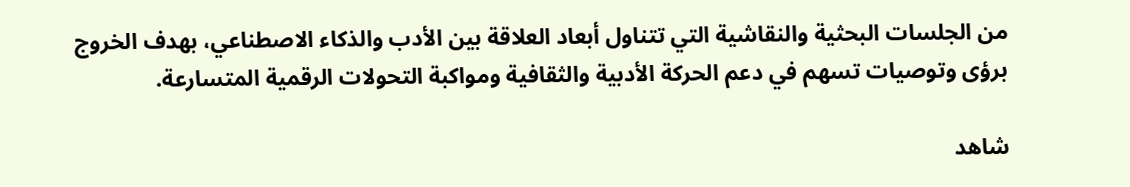من الجلسات البحثية والنقاشية التي تتناول أبعاد العلاقة بين الأدب والذكاء الاصطناعي، بهدف الخروج برؤى وتوصيات تسهم في دعم الحركة الأدبية والثقافية ومواكبة التحولات الرقمية المتسارعة.

شاهد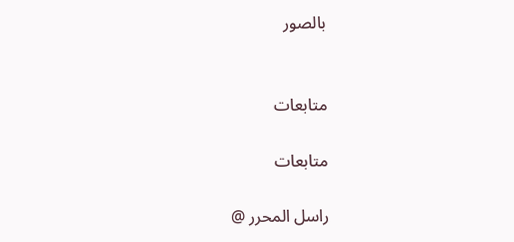بالصور


متابعات

متابعات

راسل المحرر @